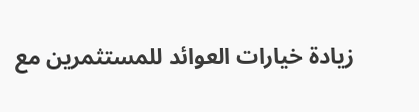زيادة خيارات العوائد للمستثمرين مع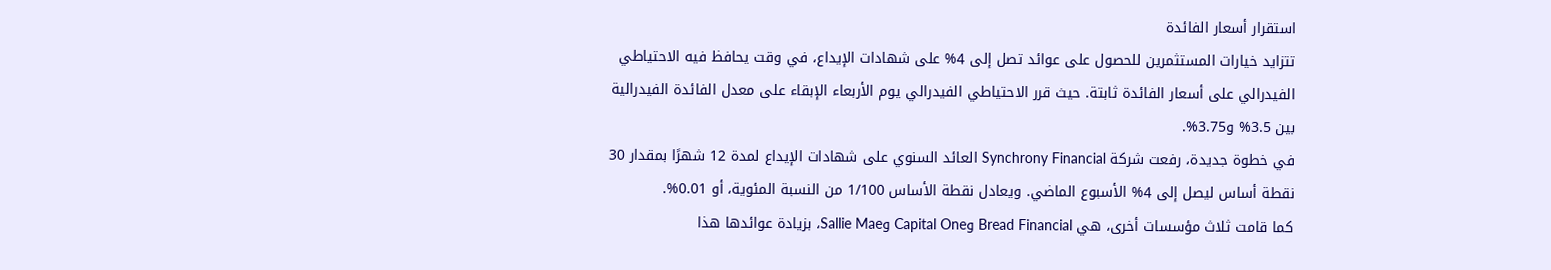استقرار أسعار الفائدة
تتزايد خيارات المستثمرين للحصول على عوائد تصل إلى 4% على شهادات الإيداع، في وقت يحافظ فيه الاحتياطي الفيدرالي على أسعار الفائدة ثابتة. حيث قرر الاحتياطي الفيدرالي يوم الأربعاء الإبقاء على معدل الفائدة الفيدرالية بين 3.5% و3.75%.
في خطوة جديدة، رفعت شركة Synchrony Financial العائد السنوي على شهادات الإيداع لمدة 12 شهرًا بمقدار 30 نقطة أساس ليصل إلى 4% الأسبوع الماضي. ويعادل نقطة الأساس 1/100 من النسبة المئوية، أو 0.01%.
كما قامت ثلاث مؤسسات أخرى، هي Bread Financial وCapital One وSallie Mae، بزيادة عوائدها هذا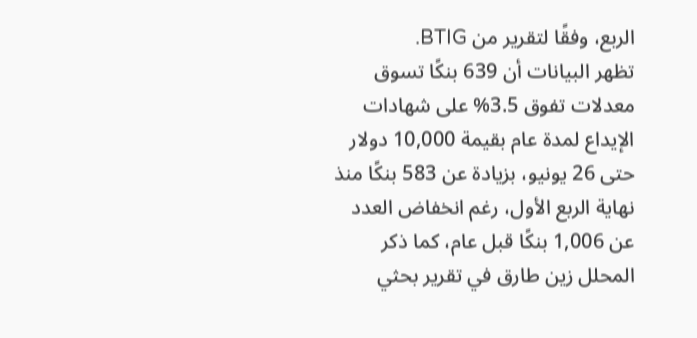الربع، وفقًا لتقرير من BTIG.
تظهر البيانات أن 639 بنكًا تسوق معدلات تفوق 3.5% على شهادات الإيداع لمدة عام بقيمة 10,000 دولار حتى 26 يونيو، بزيادة عن 583 بنكًا منذ نهاية الربع الأول، رغم انخفاض العدد عن 1,006 بنكًا قبل عام، كما ذكر المحلل زين طارق في تقرير بحثي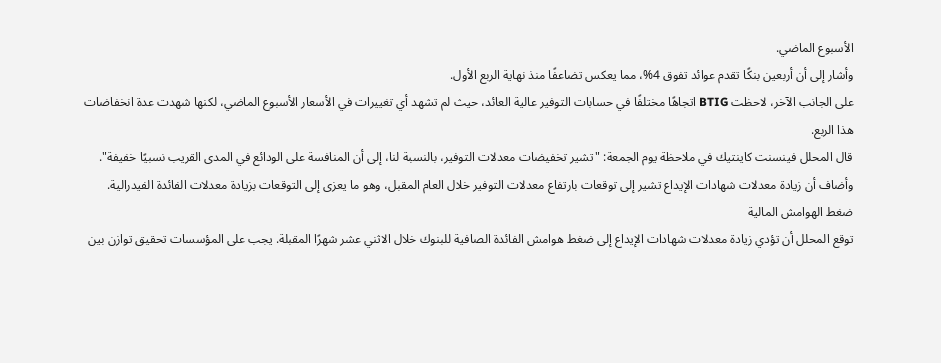الأسبوع الماضي.
وأشار إلى أن أربعين بنكًا تقدم عوائد تفوق 4%، مما يعكس تضاعفًا منذ نهاية الربع الأول.
على الجانب الآخر، لاحظت BTIG اتجاهًا مختلفًا في حسابات التوفير عالية العائد، حيث لم تشهد أي تغييرات في الأسعار الأسبوع الماضي، لكنها شهدت عدة انخفاضات هذا الربع.
قال المحلل فينسنت كاينتيك في ملاحظة يوم الجمعة: "تشير تخفيضات معدلات التوفير، بالنسبة لنا، إلى أن المنافسة على الودائع في المدى القريب نسبيًا خفيفة".
وأضاف أن زيادة معدلات شهادات الإيداع تشير إلى توقعات بارتفاع معدلات التوفير خلال العام المقبل، وهو ما يعزى إلى التوقعات بزيادة معدلات الفائدة الفيدرالية.
ضغط الهوامش المالية
توقع المحلل أن تؤدي زيادة معدلات شهادات الإيداع إلى ضغط هوامش الفائدة الصافية للبنوك خلال الاثني عشر شهرًا المقبلة. يجب على المؤسسات تحقيق توازن بين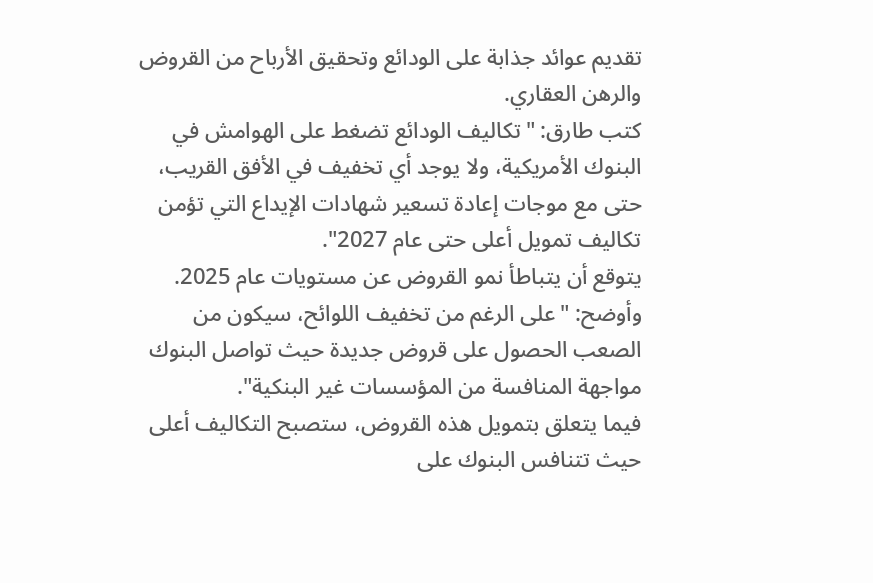تقديم عوائد جذابة على الودائع وتحقيق الأرباح من القروض والرهن العقاري.
كتب طارق: "تكاليف الودائع تضغط على الهوامش في البنوك الأمريكية، ولا يوجد أي تخفيف في الأفق القريب، حتى مع موجات إعادة تسعير شهادات الإيداع التي تؤمن تكاليف تمويل أعلى حتى عام 2027".
يتوقع أن يتباطأ نمو القروض عن مستويات عام 2025. وأوضح: "على الرغم من تخفيف اللوائح، سيكون من الصعب الحصول على قروض جديدة حيث تواصل البنوك مواجهة المنافسة من المؤسسات غير البنكية".
فيما يتعلق بتمويل هذه القروض، ستصبح التكاليف أعلى حيث تتنافس البنوك على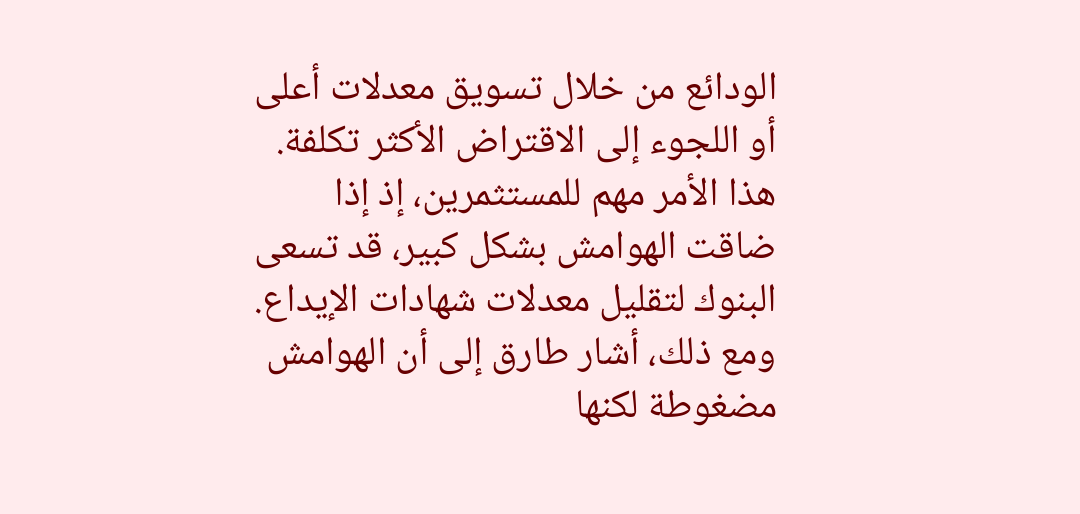الودائع من خلال تسويق معدلات أعلى أو اللجوء إلى الاقتراض الأكثر تكلفة.
هذا الأمر مهم للمستثمرين، إذ إذا ضاقت الهوامش بشكل كبير، قد تسعى البنوك لتقليل معدلات شهادات الإيداع. ومع ذلك، أشار طارق إلى أن الهوامش مضغوطة لكنها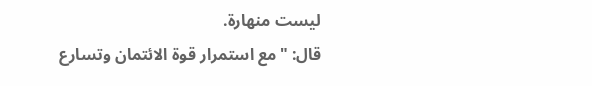ليست منهارة.
قال: "مع استمرار قوة الائتمان وتسارع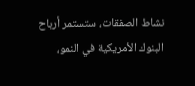نشاط الصفقات، ستستمر أرباح البنوك الأمريكية في النمو،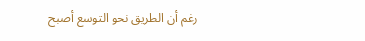رغم أن الطريق نحو التوسع أصبح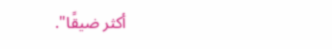أكثر ضيقًا".